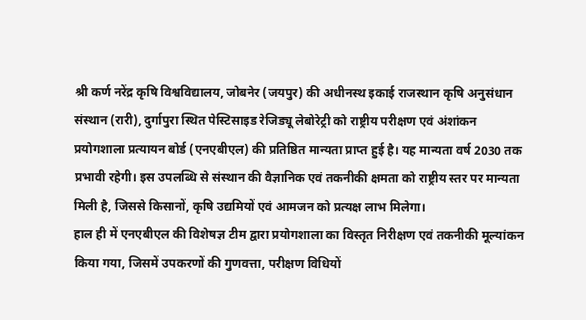श्री कर्ण नरेंद्र कृषि विश्वविद्यालय, जोबनेर (जयपुर) की अधीनस्थ इकाई राजस्थान कृषि अनुसंधान संस्थान (रारी), दुर्गापुरा स्थित पेस्टिसाइड रेजिड्यू लेबोरेट्री को राष्ट्रीय परीक्षण एवं अंशांकन प्रयोगशाला प्रत्यायन बोर्ड (एनएबीएल) की प्रतिष्ठित मान्यता प्राप्त हुई है। यह मान्यता वर्ष 2030 तक प्रभावी रहेगी। इस उपलब्धि से संस्थान की वैज्ञानिक एवं तकनीकी क्षमता को राष्ट्रीय स्तर पर मान्यता मिली है, जिससे किसानों, कृषि उद्यमियों एवं आमजन को प्रत्यक्ष लाभ मिलेगा।
हाल ही में एनएबीएल की विशेषज्ञ टीम द्वारा प्रयोगशाला का विस्तृत निरीक्षण एवं तकनीकी मूल्यांकन किया गया, जिसमें उपकरणों की गुणवत्ता, परीक्षण विधियों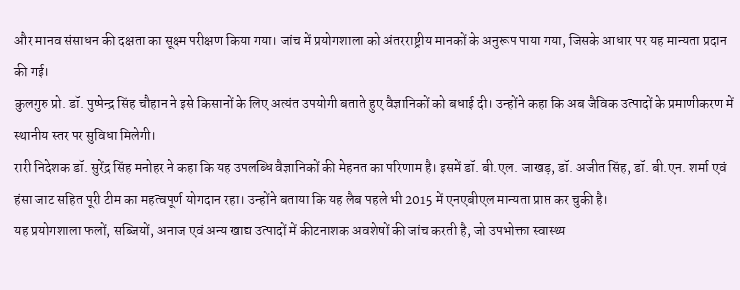और मानव संसाधन की दक्षता का सूक्ष्म परीक्षण किया गया। जांच में प्रयोगशाला को अंतरराष्ट्रीय मानकों के अनुरूप पाया गया, जिसके आधार पर यह मान्यता प्रदान की गई।
कुलगुरु प्रो. डॉ. पुष्पेन्द्र सिंह चौहान ने इसे किसानों के लिए अत्यंत उपयोगी बताते हुए वैज्ञानिकों को बधाई दी। उन्होंने कहा कि अब जैविक उत्पादों के प्रमाणीकरण में स्थानीय स्तर पर सुविधा मिलेगी।
रारी निदेशक डॉ. सुरेंद्र सिंह मनोहर ने कहा कि यह उपलब्धि वैज्ञानिकों की मेहनत का परिणाम है। इसमें डॉ. बी.एल. जाखड़, डॉ. अजीत सिंह, डॉ. बी.एन. शर्मा एवं हंसा जाट सहित पूरी टीम का महत्वपूर्ण योगदान रहा। उन्होंने बताया कि यह लैब पहले भी 2015 में एनएबीएल मान्यता प्राप्त कर चुकी है।
यह प्रयोगशाला फलों, सब्जियों, अनाज एवं अन्य खाद्य उत्पादों में कीटनाशक अवशेषों की जांच करती है, जो उपभोक्ता स्वास्थ्य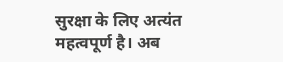सुरक्षा के लिए अत्यंत महत्वपूर्ण है। अब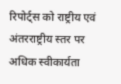रिपोर्ट्स को राष्ट्रीय एवं अंतरराष्ट्रीय स्तर पर अधिक स्वीकार्यता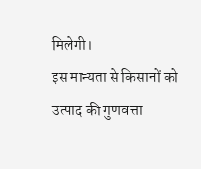मिलेगी।
इस मान्यता से किसानों को उत्पाद की गुणवत्ता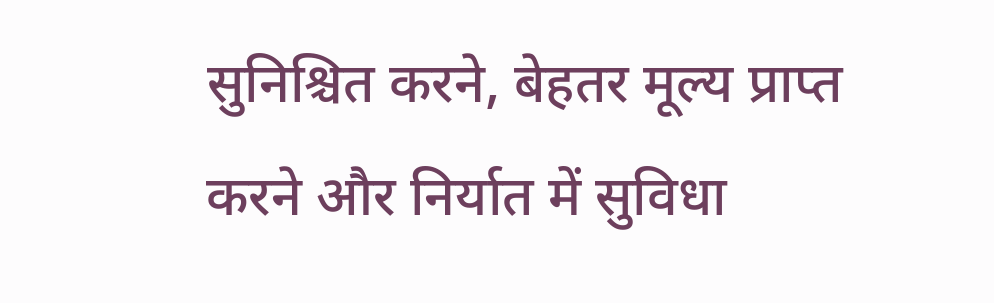सुनिश्चित करने, बेहतर मूल्य प्राप्त करने और निर्यात में सुविधा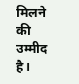मिलने की उम्मीद है।